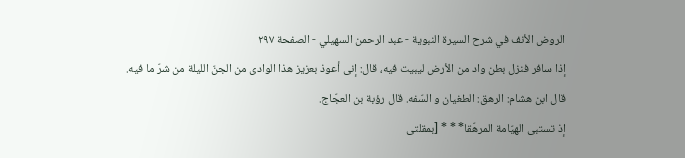الروض الأنف في شرح السيرة النبوية - عبد الرحمن السهيلي - الصفحة ٢٩٧
إذا سافر فنزل بطن واد من الأرض ليبيت فيه، قال: إنى أعوذ بعزيز هذا الوادى من الجنّ الليلة من شرّ ما فيه.
قال ابن هشام: الرهق: الطغيان و السّفه. قال رؤبة بن العجّاج.
إذ تستبى الهيّامة المرهّقا* * * [بمقلتى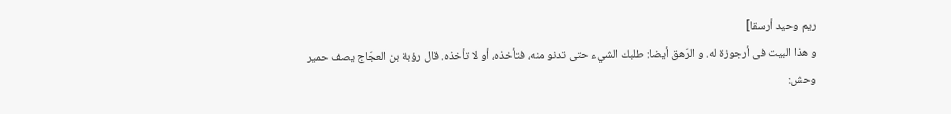ريم وحيد أرسقا]
و هذا البيت فى أرجوزة له. و الرّهق أيضا: طلبك الشيء حتى تدنو منه، فتأخذه، أو لا تأخذه. قال رؤبة بن العجّاج يصف حمير وحش: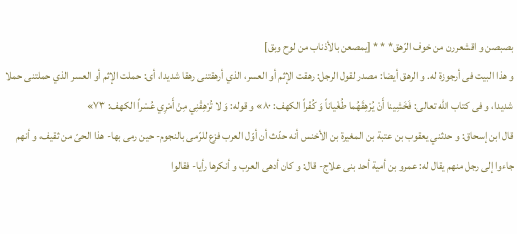بصبصن و اقشعررن من خوف الرّهق* * * [يمصعن بالأذناب من لوح وبق]
و هذا البيت فى أرجوزة له. و الرهق أيضا: مصدر لقول الرجل: رهقت الإثم أو العسر، الذي أرهقتنى رهقا شديدا، أى: حملت الإثم أو العسر الذي حملتنى حملا شديدا، و فى كتاب اللّه تعالى: فَخَشِينا أَنْ يُرْهِقَهُما طُغْياناً وَ كُفْراً الكهف: ٨٠» و قوله: وَ لا تُرْهِقْنِي مِنْ أَمْرِي عُسْراً الكهف: ٧٣»
قال ابن إسحاق: و حدثني يعقوب بن عتبة بن المغيرة بن الأخنس أنه حدّث أن أوّل العرب فزع للرّمى بالنجوم- حين رمى بها- هذا الحىّ من ثقيف، و أنهم جاءوا إلى رجل منهم يقال له: عمرو بن أمية أحد بنى علاج- قال: و كان أدهى العرب و أنكرها رأيا- فقالوا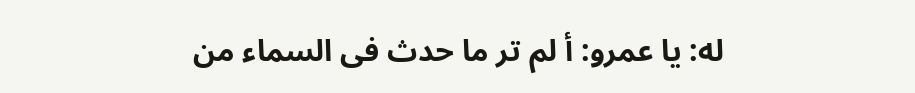له: يا عمرو: أ لم تر ما حدث فى السماء من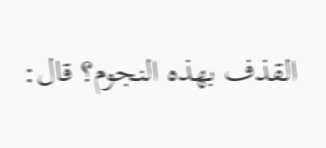القذف بهذه النجوم؟ قال: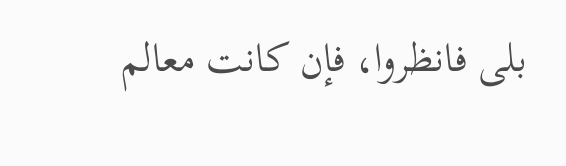بلى فانظروا، فإن كانت معالم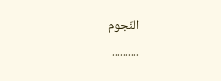النّجوم
..........